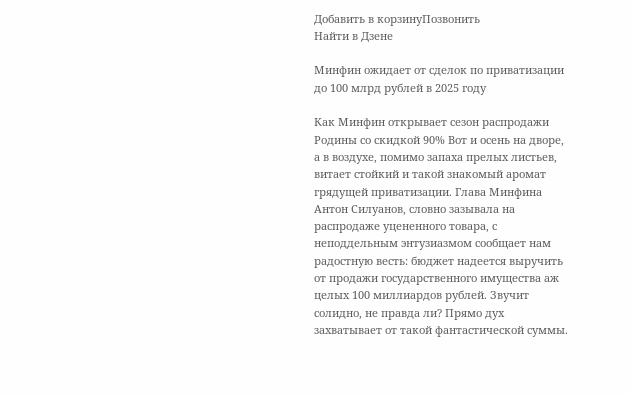Добавить в корзинуПозвонить
Найти в Дзене

Минфин ожидает от сделок по приватизации до 100 млрд рублей в 2025 году

Как Минфин открывает сезон распродажи Родины со скидкой 90% Вот и осень на дворе, а в воздухе, помимо запаха прелых листьев, витает стойкий и такой знакомый аромат грядущей приватизации. Глава Минфина Антон Силуанов, словно зазывала на распродаже уцененного товара, с неподдельным энтузиазмом сообщает нам радостную весть: бюджет надеется выручить от продажи государственного имущества аж целых 100 миллиардов рублей. Звучит солидно, не правда ли? Прямо дух захватывает от такой фантастической суммы.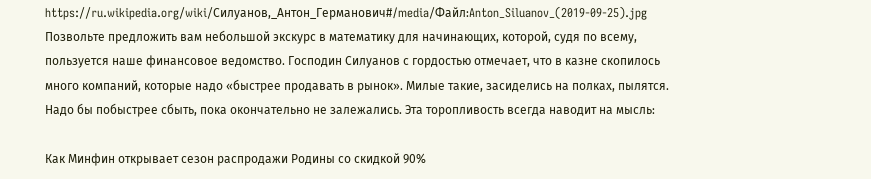https://ru.wikipedia.org/wiki/Силуанов,_Антон_Германович#/media/Файл:Anton_Siluanov_(2019-09-25).jpg Позвольте предложить вам небольшой экскурс в математику для начинающих, которой, судя по всему, пользуется наше финансовое ведомство. Господин Силуанов с гордостью отмечает, что в казне скопилось много компаний, которые надо «быстрее продавать в рынок». Милые такие, засиделись на полках, пылятся. Надо бы побыстрее сбыть, пока окончательно не залежались. Эта торопливость всегда наводит на мысль:

Как Минфин открывает сезон распродажи Родины со скидкой 90%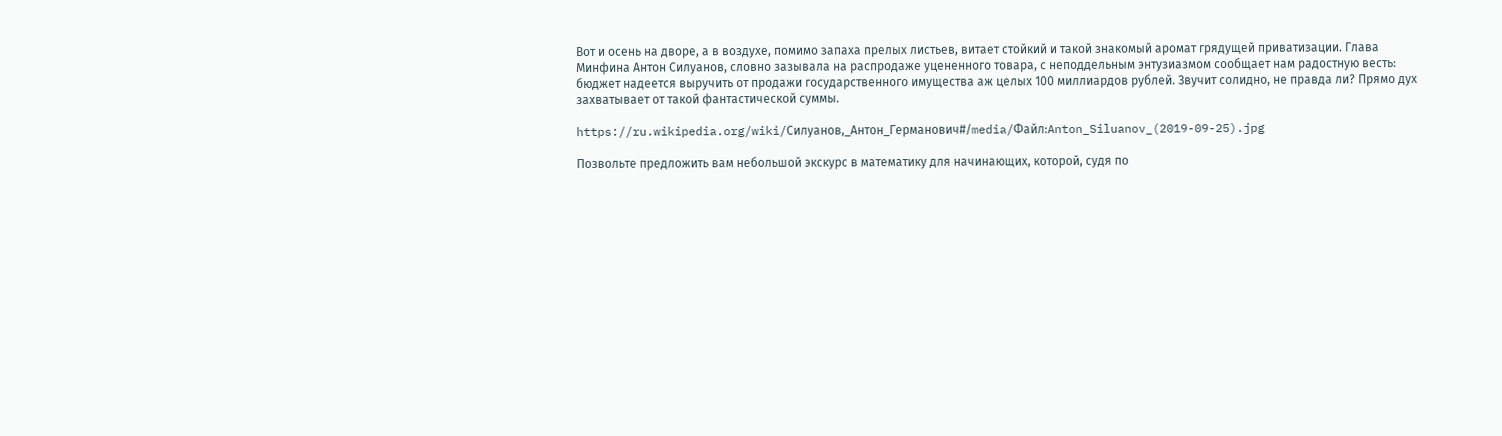Вот и осень на дворе, а в воздухе, помимо запаха прелых листьев, витает стойкий и такой знакомый аромат грядущей приватизации. Глава Минфина Антон Силуанов, словно зазывала на распродаже уцененного товара, с неподдельным энтузиазмом сообщает нам радостную весть: бюджет надеется выручить от продажи государственного имущества аж целых 100 миллиардов рублей. Звучит солидно, не правда ли? Прямо дух захватывает от такой фантастической суммы.

https://ru.wikipedia.org/wiki/Силуанов,_Антон_Германович#/media/Файл:Anton_Siluanov_(2019-09-25).jpg

Позвольте предложить вам небольшой экскурс в математику для начинающих, которой, судя по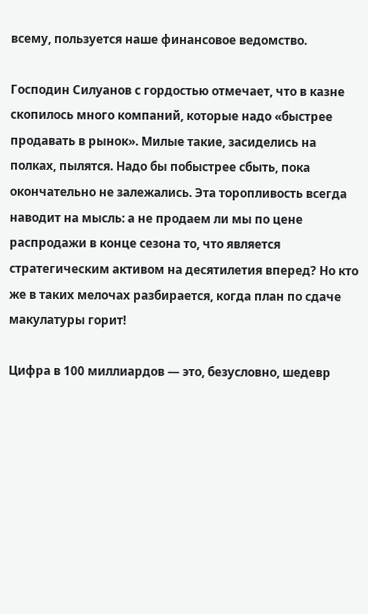всему, пользуется наше финансовое ведомство.

Господин Силуанов с гордостью отмечает, что в казне скопилось много компаний, которые надо «быстрее продавать в рынок». Милые такие, засиделись на полках, пылятся. Надо бы побыстрее сбыть, пока окончательно не залежались. Эта торопливость всегда наводит на мысль: а не продаем ли мы по цене распродажи в конце сезона то, что является стратегическим активом на десятилетия вперед? Но кто же в таких мелочах разбирается, когда план по сдаче макулатуры горит!

Цифра в 100 миллиардов — это, безусловно, шедевр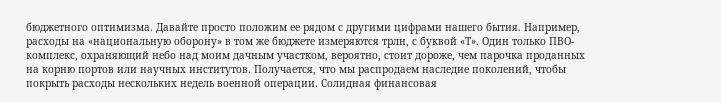бюджетного оптимизма. Давайте просто положим ее рядом с другими цифрами нашего бытия. Например, расходы на «национальную оборону» в том же бюджете измеряются трлн, с буквой «Т». Один только ПВО-комплекс, охраняющий небо над моим дачным участком, вероятно, стоит дороже, чем парочка проданных на корню портов или научных институтов. Получается, что мы распродаем наследие поколений, чтобы покрыть расходы нескольких недель военной операции. Солидная финансовая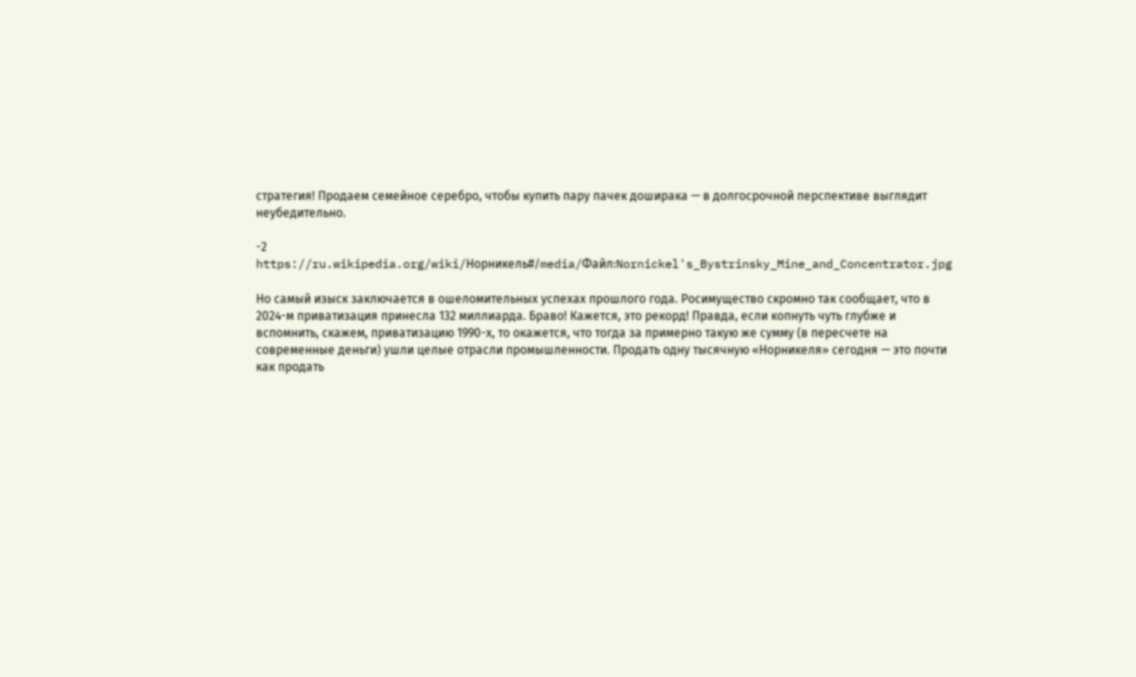стратегия! Продаем семейное серебро, чтобы купить пару пачек доширака — в долгосрочной перспективе выглядит неубедительно.

-2
https://ru.wikipedia.org/wiki/Норникель#/media/Файл:Nornickel's_Bystrinsky_Mine_and_Concentrator.jpg

Но самый изыск заключается в ошеломительных успехах прошлого года. Росимущество скромно так сообщает, что в 2024-м приватизация принесла 132 миллиарда. Браво! Кажется, это рекорд! Правда, если копнуть чуть глубже и вспомнить, скажем, приватизацию 1990-х, то окажется, что тогда за примерно такую же сумму (в пересчете на современные деньги) ушли целые отрасли промышленности. Продать одну тысячную «Норникеля» сегодня — это почти как продать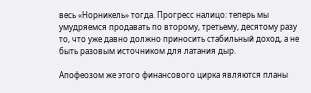весь «Норникель» тогда. Прогресс налицо: теперь мы умудряемся продавать по второму, третьему, десятому разу то, что уже давно должно приносить стабильный доход, а не быть разовым источником для латания дыр.

Апофеозом же этого финансового цирка являются планы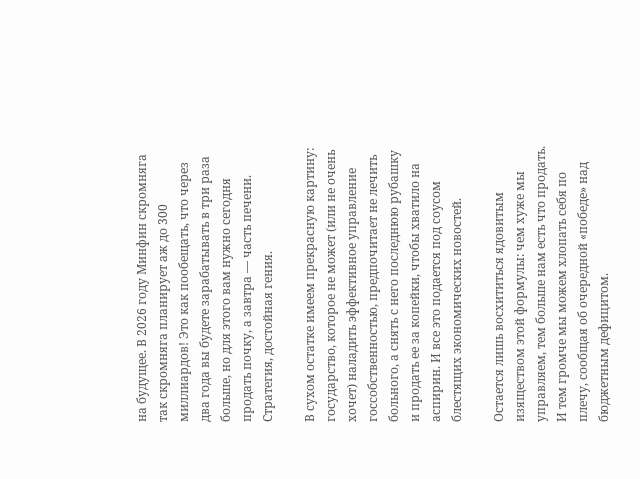на будущее. В 2026 году Минфин скромняга так скромняга планирует аж до 300 миллиардов! Это как пообещать, что через два года вы будете зарабатывать в три раза больше, но для этого вам нужно сегодня продать почку, а завтра — часть печени. Стратегия, достойная гения.

В сухом остатке имеем прекрасную картину: государство, которое не может (или не очень хочет) наладить эффективное управление госсобственностью, предпочитает не лечить больного, а снять с него последнюю рубашку и продать ее за копейки, чтобы хватило на аспирин. И все это подается под соусом блестящих экономических новостей.

Остается лишь восхититься ядовитым изяществом этой формулы: чем хуже мы управляем, тем больше нам есть что продать. И тем громче мы можем хлопать себя по плечу, сообщая об очередной «победе» над бюджетным дефицитом.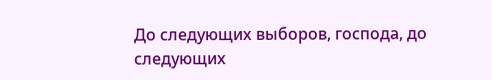До следующих выборов, господа, до следующих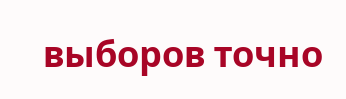выборов точно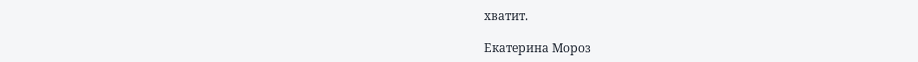хватит.

Екатерина Мороз